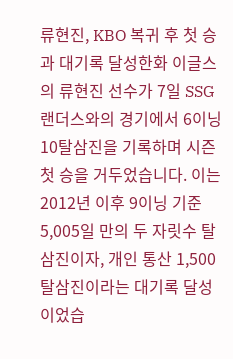류현진, KBO 복귀 후 첫 승과 대기록 달성한화 이글스의 류현진 선수가 7일 SSG 랜더스와의 경기에서 6이닝 10탈삼진을 기록하며 시즌 첫 승을 거두었습니다. 이는 2012년 이후 9이닝 기준 5,005일 만의 두 자릿수 탈삼진이자, 개인 통산 1,500탈삼진이라는 대기록 달성이었습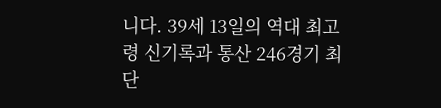니다. 39세 13일의 역대 최고령 신기록과 통산 246경기 최단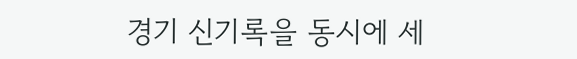경기 신기록을 동시에 세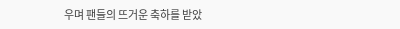우며 팬들의 뜨거운 축하를 받았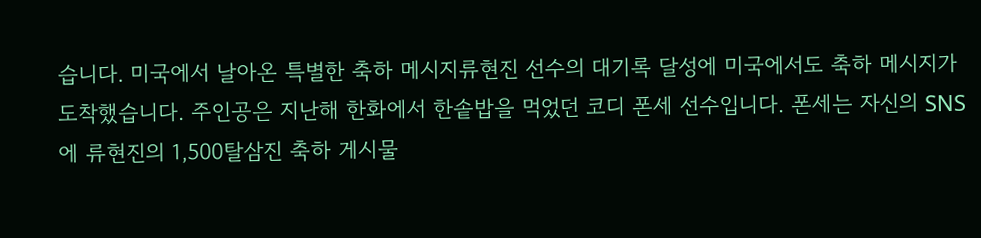습니다. 미국에서 날아온 특별한 축하 메시지류현진 선수의 대기록 달성에 미국에서도 축하 메시지가 도착했습니다. 주인공은 지난해 한화에서 한솥밥을 먹었던 코디 폰세 선수입니다. 폰세는 자신의 SNS에 류현진의 1,500탈삼진 축하 게시물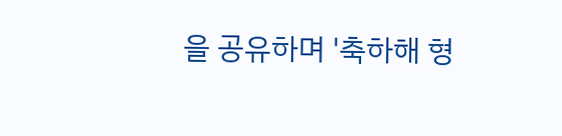을 공유하며 '축하해 형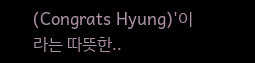(Congrats Hyung)'이라는 따뜻한..